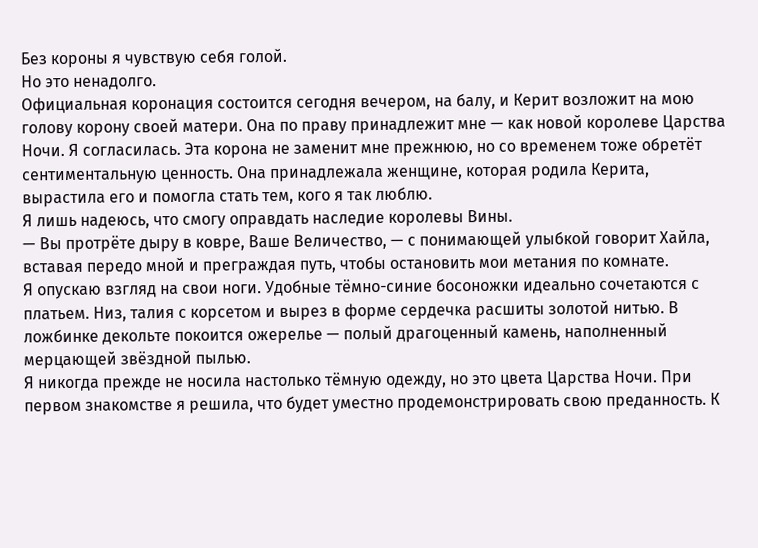Без короны я чувствую себя голой.
Но это ненадолго.
Официальная коронация состоится сегодня вечером, на балу, и Керит возложит на мою голову корону своей матери. Она по праву принадлежит мне — как новой королеве Царства Ночи. Я согласилась. Эта корона не заменит мне прежнюю, но со временем тоже обретёт сентиментальную ценность. Она принадлежала женщине, которая родила Керита, вырастила его и помогла стать тем, кого я так люблю.
Я лишь надеюсь, что смогу оправдать наследие королевы Вины.
— Вы протрёте дыру в ковре, Ваше Величество, — с понимающей улыбкой говорит Хайла, вставая передо мной и преграждая путь, чтобы остановить мои метания по комнате.
Я опускаю взгляд на свои ноги. Удобные тёмно-синие босоножки идеально сочетаются с платьем. Низ, талия с корсетом и вырез в форме сердечка расшиты золотой нитью. В ложбинке декольте покоится ожерелье — полый драгоценный камень, наполненный мерцающей звёздной пылью.
Я никогда прежде не носила настолько тёмную одежду, но это цвета Царства Ночи. При первом знакомстве я решила, что будет уместно продемонстрировать свою преданность. К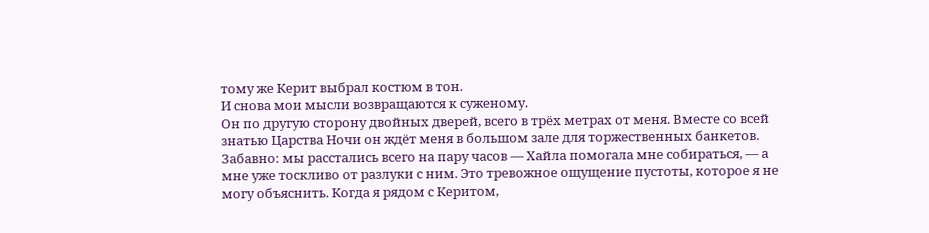тому же Керит выбрал костюм в тон.
И снова мои мысли возвращаются к суженому.
Он по другую сторону двойных дверей, всего в трёх метрах от меня. Вместе со всей знатью Царства Ночи он ждёт меня в большом зале для торжественных банкетов.
Забавно: мы расстались всего на пару часов — Хайла помогала мне собираться, — а мне уже тоскливо от разлуки с ним. Это тревожное ощущение пустоты, которое я не могу объяснить. Когда я рядом с Керитом,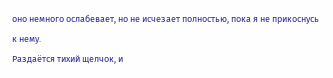оно немного ослабевает, но не исчезает полностью, пока я не прикоснусь к нему.
Раздаётся тихий щелчок, и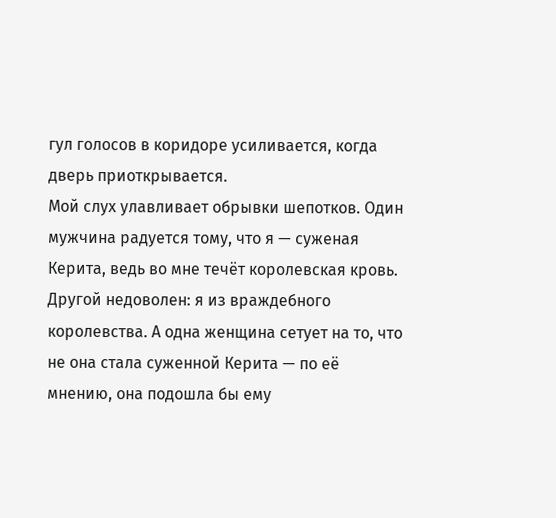гул голосов в коридоре усиливается, когда дверь приоткрывается.
Мой слух улавливает обрывки шепотков. Один мужчина радуется тому, что я — суженая Керита, ведь во мне течёт королевская кровь. Другой недоволен: я из враждебного королевства. А одна женщина сетует на то, что не она стала суженной Керита — по её мнению, она подошла бы ему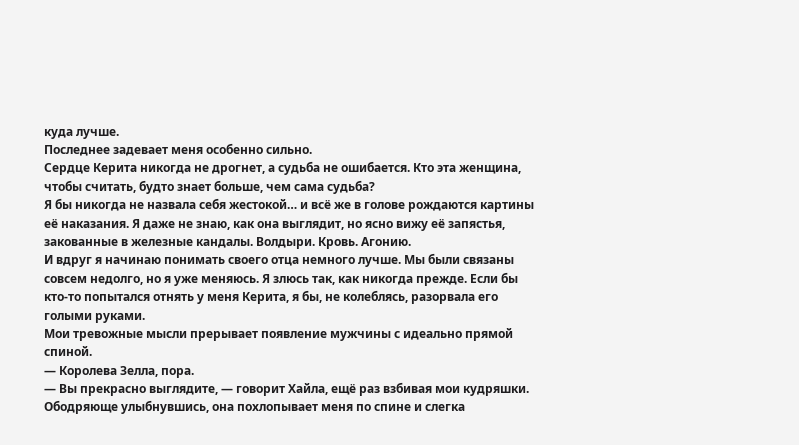куда лучше.
Последнее задевает меня особенно сильно.
Сердце Керита никогда не дрогнет, а судьба не ошибается. Кто эта женщина, чтобы считать, будто знает больше, чем сама судьба?
Я бы никогда не назвала себя жестокой… и всё же в голове рождаются картины её наказания. Я даже не знаю, как она выглядит, но ясно вижу её запястья, закованные в железные кандалы. Волдыри. Кровь. Агонию.
И вдруг я начинаю понимать своего отца немного лучше. Мы были связаны совсем недолго, но я уже меняюсь. Я злюсь так, как никогда прежде. Если бы кто-то попытался отнять у меня Керита, я бы, не колеблясь, разорвала его голыми руками.
Мои тревожные мысли прерывает появление мужчины с идеально прямой спиной.
— Королева Зелла, пора.
— Вы прекрасно выглядите, — говорит Хайла, ещё раз взбивая мои кудряшки. Ободряюще улыбнувшись, она похлопывает меня по спине и слегка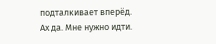подталкивает вперёд.
Ах да. Мне нужно идти.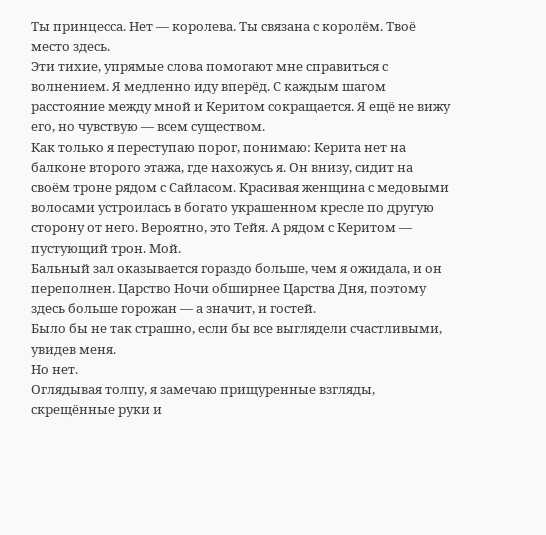Ты принцесса. Нет — королева. Ты связана с королём. Твоё место здесь.
Эти тихие, упрямые слова помогают мне справиться с волнением. Я медленно иду вперёд. С каждым шагом расстояние между мной и Керитом сокращается. Я ещё не вижу его, но чувствую — всем существом.
Как только я переступаю порог, понимаю: Керита нет на балконе второго этажа, где нахожусь я. Он внизу, сидит на своём троне рядом с Сайласом. Красивая женщина с медовыми волосами устроилась в богато украшенном кресле по другую сторону от него. Вероятно, это Тейя. А рядом с Керитом — пустующий трон. Мой.
Бальный зал оказывается гораздо больше, чем я ожидала, и он переполнен. Царство Ночи обширнее Царства Дня, поэтому здесь больше горожан — а значит, и гостей.
Было бы не так страшно, если бы все выглядели счастливыми, увидев меня.
Но нет.
Оглядывая толпу, я замечаю прищуренные взгляды, скрещённые руки и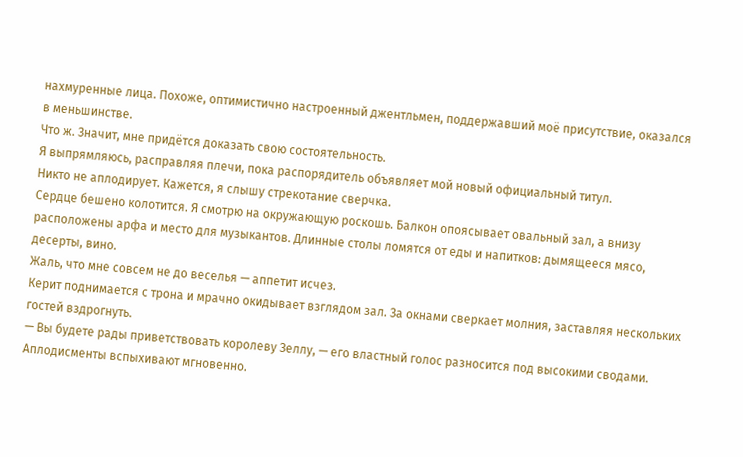нахмуренные лица. Похоже, оптимистично настроенный джентльмен, поддержавший моё присутствие, оказался в меньшинстве.
Что ж. Значит, мне придётся доказать свою состоятельность.
Я выпрямляюсь, расправляя плечи, пока распорядитель объявляет мой новый официальный титул.
Никто не аплодирует. Кажется, я слышу стрекотание сверчка.
Сердце бешено колотится. Я смотрю на окружающую роскошь. Балкон опоясывает овальный зал, а внизу расположены арфа и место для музыкантов. Длинные столы ломятся от еды и напитков: дымящееся мясо, десерты, вино.
Жаль, что мне совсем не до веселья — аппетит исчез.
Керит поднимается с трона и мрачно окидывает взглядом зал. За окнами сверкает молния, заставляя нескольких гостей вздрогнуть.
— Вы будете рады приветствовать королеву Зеллу, — его властный голос разносится под высокими сводами.
Аплодисменты вспыхивают мгновенно.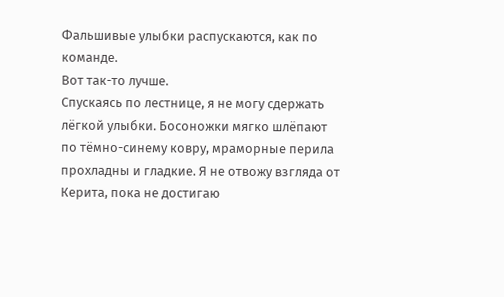Фальшивые улыбки распускаются, как по команде.
Вот так-то лучше.
Спускаясь по лестнице, я не могу сдержать лёгкой улыбки. Босоножки мягко шлёпают по тёмно-синему ковру, мраморные перила прохладны и гладкие. Я не отвожу взгляда от Керита, пока не достигаю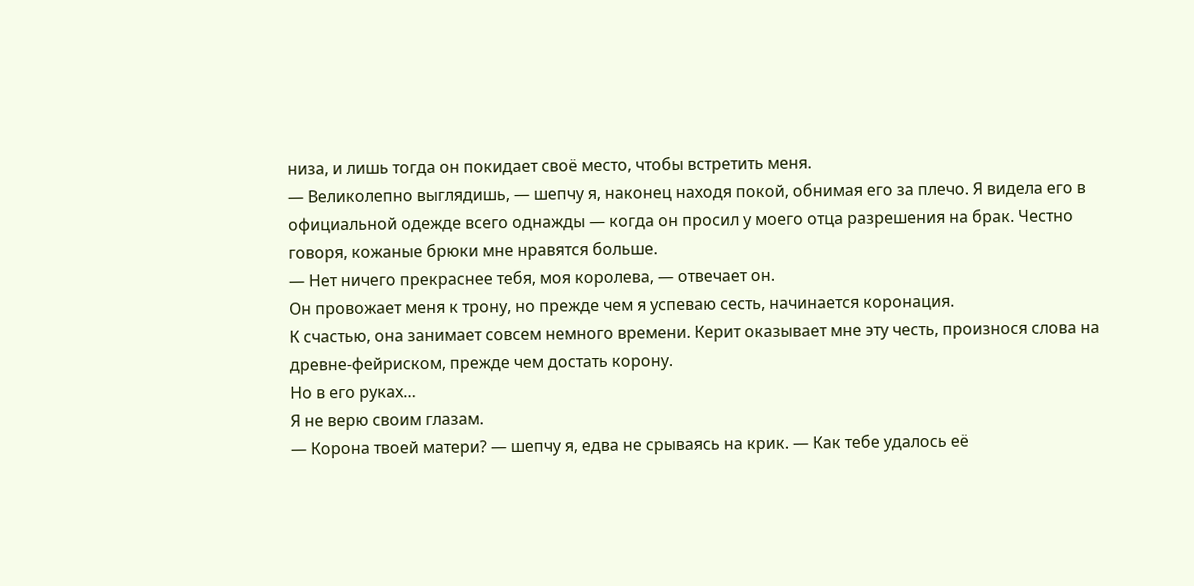низа, и лишь тогда он покидает своё место, чтобы встретить меня.
— Великолепно выглядишь, — шепчу я, наконец находя покой, обнимая его за плечо. Я видела его в официальной одежде всего однажды — когда он просил у моего отца разрешения на брак. Честно говоря, кожаные брюки мне нравятся больше.
— Нет ничего прекраснее тебя, моя королева, — отвечает он.
Он провожает меня к трону, но прежде чем я успеваю сесть, начинается коронация.
К счастью, она занимает совсем немного времени. Керит оказывает мне эту честь, произнося слова на древне-фейриском, прежде чем достать корону.
Но в его руках…
Я не верю своим глазам.
— Корона твоей матери? — шепчу я, едва не срываясь на крик. — Как тебе удалось её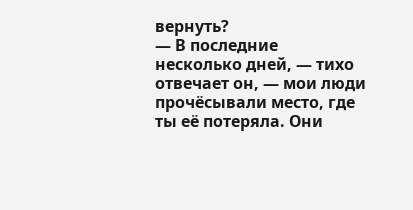вернуть?
— В последние несколько дней, — тихо отвечает он, — мои люди прочёсывали место, где ты её потеряла. Они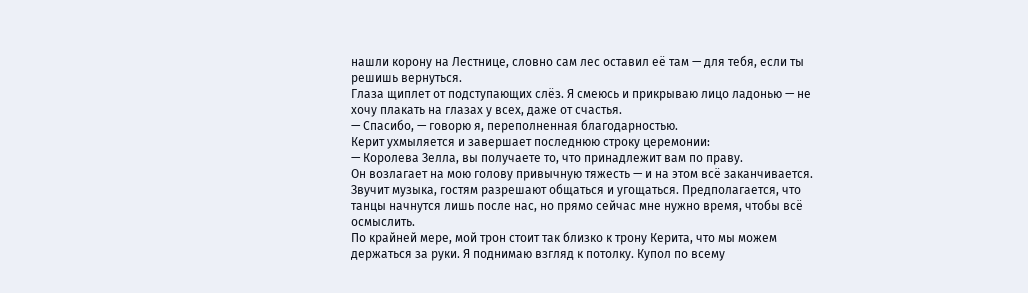нашли корону на Лестнице, словно сам лес оставил её там — для тебя, если ты решишь вернуться.
Глаза щиплет от подступающих слёз. Я смеюсь и прикрываю лицо ладонью — не хочу плакать на глазах у всех, даже от счастья.
— Спасибо, — говорю я, переполненная благодарностью.
Керит ухмыляется и завершает последнюю строку церемонии:
— Королева Зелла, вы получаете то, что принадлежит вам по праву.
Он возлагает на мою голову привычную тяжесть — и на этом всё заканчивается.
Звучит музыка, гостям разрешают общаться и угощаться. Предполагается, что танцы начнутся лишь после нас, но прямо сейчас мне нужно время, чтобы всё осмыслить.
По крайней мере, мой трон стоит так близко к трону Керита, что мы можем держаться за руки. Я поднимаю взгляд к потолку. Купол по всему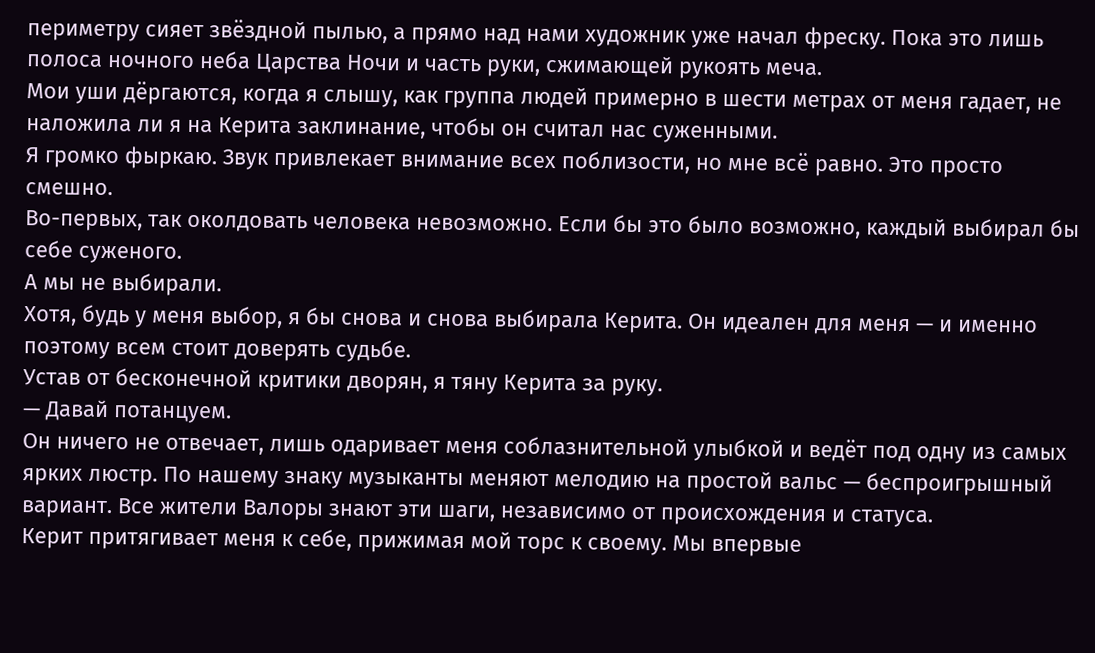периметру сияет звёздной пылью, а прямо над нами художник уже начал фреску. Пока это лишь полоса ночного неба Царства Ночи и часть руки, сжимающей рукоять меча.
Мои уши дёргаются, когда я слышу, как группа людей примерно в шести метрах от меня гадает, не наложила ли я на Керита заклинание, чтобы он считал нас суженными.
Я громко фыркаю. Звук привлекает внимание всех поблизости, но мне всё равно. Это просто смешно.
Во-первых, так околдовать человека невозможно. Если бы это было возможно, каждый выбирал бы себе суженого.
А мы не выбирали.
Хотя, будь у меня выбор, я бы снова и снова выбирала Керита. Он идеален для меня — и именно поэтому всем стоит доверять судьбе.
Устав от бесконечной критики дворян, я тяну Керита за руку.
— Давай потанцуем.
Он ничего не отвечает, лишь одаривает меня соблазнительной улыбкой и ведёт под одну из самых ярких люстр. По нашему знаку музыканты меняют мелодию на простой вальс — беспроигрышный вариант. Все жители Валоры знают эти шаги, независимо от происхождения и статуса.
Керит притягивает меня к себе, прижимая мой торс к своему. Мы впервые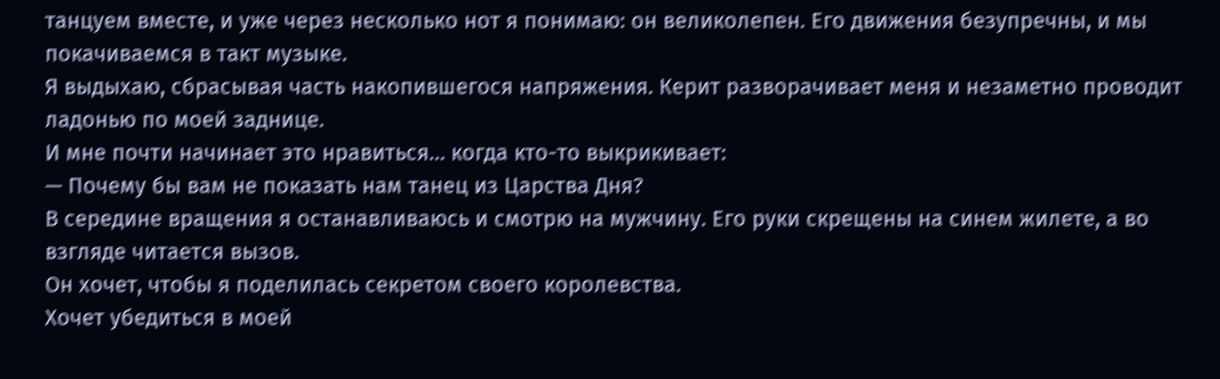танцуем вместе, и уже через несколько нот я понимаю: он великолепен. Его движения безупречны, и мы покачиваемся в такт музыке.
Я выдыхаю, сбрасывая часть накопившегося напряжения. Керит разворачивает меня и незаметно проводит ладонью по моей заднице.
И мне почти начинает это нравиться… когда кто-то выкрикивает:
— Почему бы вам не показать нам танец из Царства Дня?
В середине вращения я останавливаюсь и смотрю на мужчину. Его руки скрещены на синем жилете, а во взгляде читается вызов.
Он хочет, чтобы я поделилась секретом своего королевства.
Хочет убедиться в моей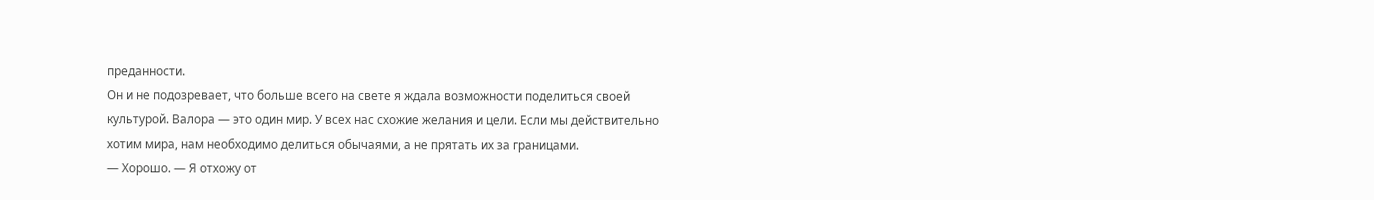преданности.
Он и не подозревает, что больше всего на свете я ждала возможности поделиться своей культурой. Валора — это один мир. У всех нас схожие желания и цели. Если мы действительно хотим мира, нам необходимо делиться обычаями, а не прятать их за границами.
— Хорошо. — Я отхожу от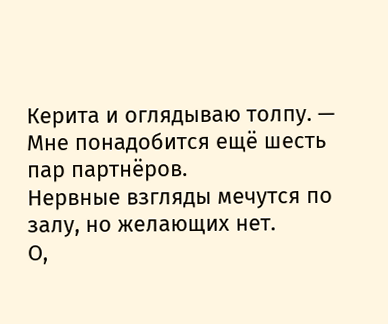Керита и оглядываю толпу. — Мне понадобится ещё шесть пар партнёров.
Нервные взгляды мечутся по залу, но желающих нет.
О,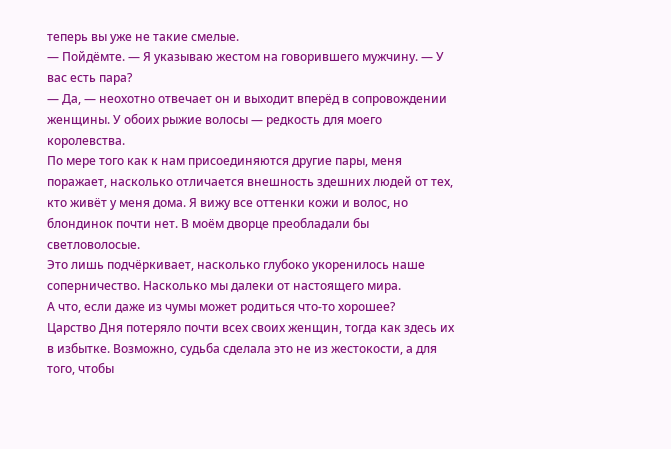теперь вы уже не такие смелые.
— Пойдёмте. — Я указываю жестом на говорившего мужчину. — У вас есть пара?
— Да, — неохотно отвечает он и выходит вперёд в сопровождении женщины. У обоих рыжие волосы — редкость для моего королевства.
По мере того как к нам присоединяются другие пары, меня поражает, насколько отличается внешность здешних людей от тех, кто живёт у меня дома. Я вижу все оттенки кожи и волос, но блондинок почти нет. В моём дворце преобладали бы светловолосые.
Это лишь подчёркивает, насколько глубоко укоренилось наше соперничество. Насколько мы далеки от настоящего мира.
А что, если даже из чумы может родиться что-то хорошее?
Царство Дня потеряло почти всех своих женщин, тогда как здесь их в избытке. Возможно, судьба сделала это не из жестокости, а для того, чтобы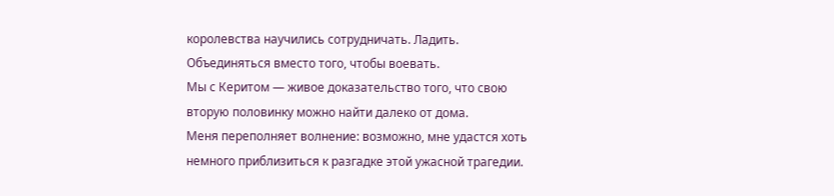королевства научились сотрудничать. Ладить. Объединяться вместо того, чтобы воевать.
Мы с Керитом — живое доказательство того, что свою вторую половинку можно найти далеко от дома.
Меня переполняет волнение: возможно, мне удастся хоть немного приблизиться к разгадке этой ужасной трагедии.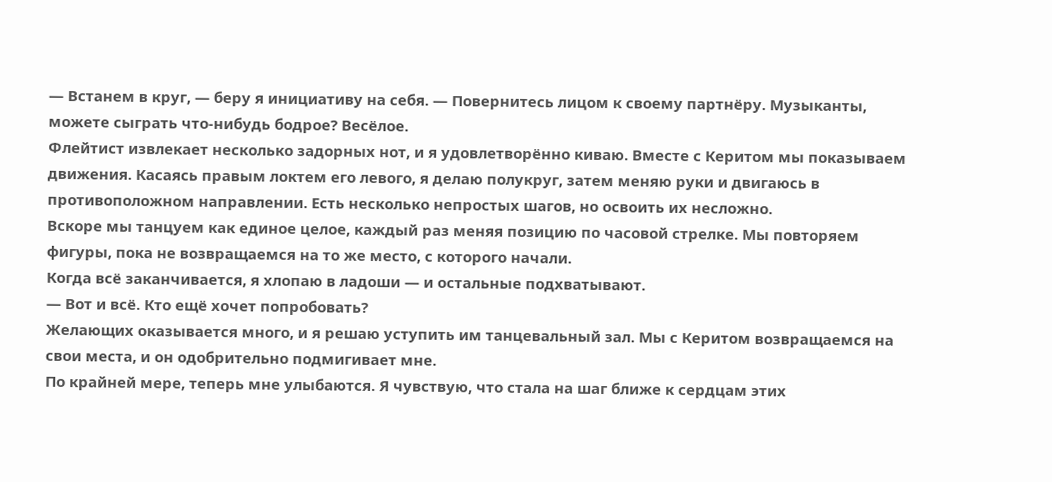— Встанем в круг, — беру я инициативу на себя. — Повернитесь лицом к своему партнёру. Музыканты, можете сыграть что-нибудь бодрое? Весёлое.
Флейтист извлекает несколько задорных нот, и я удовлетворённо киваю. Вместе с Керитом мы показываем движения. Касаясь правым локтем его левого, я делаю полукруг, затем меняю руки и двигаюсь в противоположном направлении. Есть несколько непростых шагов, но освоить их несложно.
Вскоре мы танцуем как единое целое, каждый раз меняя позицию по часовой стрелке. Мы повторяем фигуры, пока не возвращаемся на то же место, с которого начали.
Когда всё заканчивается, я хлопаю в ладоши — и остальные подхватывают.
— Вот и всё. Кто ещё хочет попробовать?
Желающих оказывается много, и я решаю уступить им танцевальный зал. Мы с Керитом возвращаемся на свои места, и он одобрительно подмигивает мне.
По крайней мере, теперь мне улыбаются. Я чувствую, что стала на шаг ближе к сердцам этих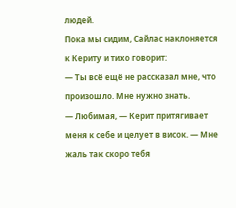людей.
Пока мы сидим, Сайлас наклоняется к Кериту и тихо говорит:
— Ты всё ещё не рассказал мне, что произошло. Мне нужно знать.
— Любимая, — Керит притягивает меня к себе и целует в висок. — Мне жаль так скоро тебя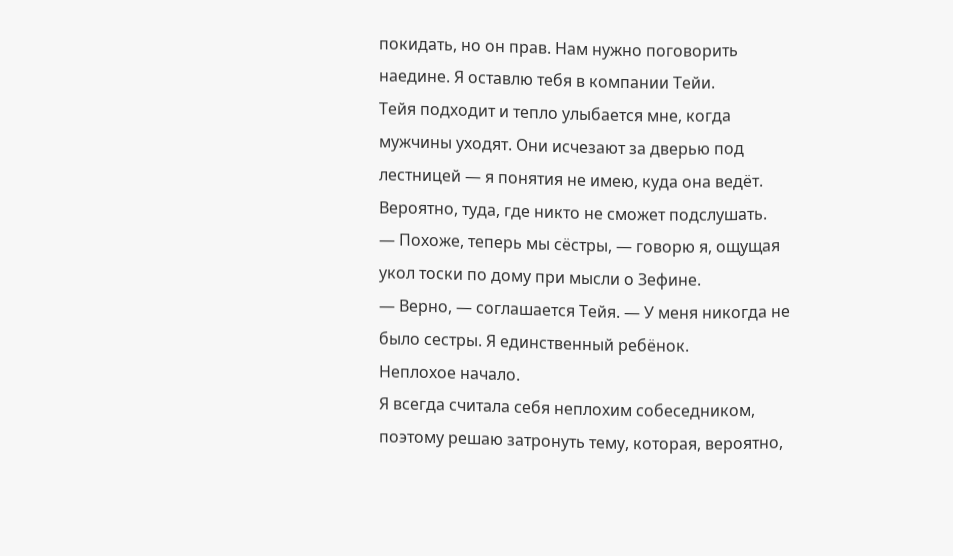покидать, но он прав. Нам нужно поговорить наедине. Я оставлю тебя в компании Тейи.
Тейя подходит и тепло улыбается мне, когда мужчины уходят. Они исчезают за дверью под лестницей — я понятия не имею, куда она ведёт. Вероятно, туда, где никто не сможет подслушать.
— Похоже, теперь мы сёстры, — говорю я, ощущая укол тоски по дому при мысли о Зефине.
— Верно, — соглашается Тейя. — У меня никогда не было сестры. Я единственный ребёнок.
Неплохое начало.
Я всегда считала себя неплохим собеседником, поэтому решаю затронуть тему, которая, вероятно,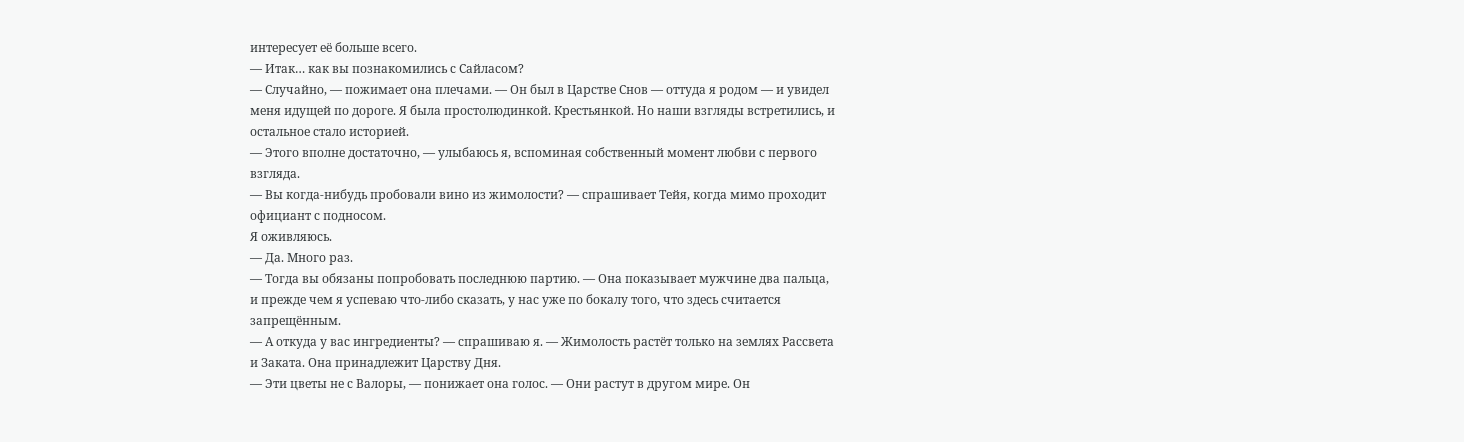интересует её больше всего.
— Итак… как вы познакомились с Сайласом?
— Случайно, — пожимает она плечами. — Он был в Царстве Снов — оттуда я родом — и увидел меня идущей по дороге. Я была простолюдинкой. Крестьянкой. Но наши взгляды встретились, и остальное стало историей.
— Этого вполне достаточно, — улыбаюсь я, вспоминая собственный момент любви с первого взгляда.
— Вы когда-нибудь пробовали вино из жимолости? — спрашивает Тейя, когда мимо проходит официант с подносом.
Я оживляюсь.
— Да. Много раз.
— Тогда вы обязаны попробовать последнюю партию. — Она показывает мужчине два пальца, и прежде чем я успеваю что-либо сказать, у нас уже по бокалу того, что здесь считается запрещённым.
— А откуда у вас ингредиенты? — спрашиваю я. — Жимолость растёт только на землях Рассвета и Заката. Она принадлежит Царству Дня.
— Эти цветы не с Валоры, — понижает она голос. — Они растут в другом мире. Он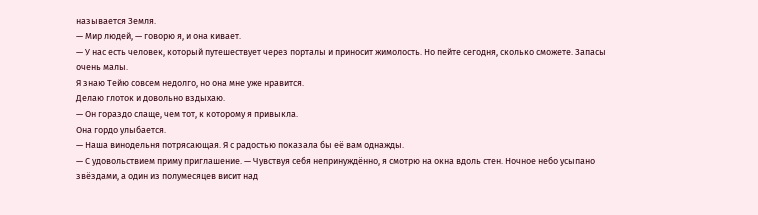называется Земля.
— Мир людей, — говорю я, и она кивает.
— У нас есть человек, который путешествует через порталы и приносит жимолость. Но пейте сегодня, сколько сможете. Запасы очень малы.
Я знаю Тейю совсем недолго, но она мне уже нравится.
Делаю глоток и довольно вздыхаю.
— Он гораздо слаще, чем тот, к которому я привыкла.
Она гордо улыбается.
— Наша винодельня потрясающая. Я с радостью показала бы её вам однажды.
— С удовольствием приму приглашение. — Чувствуя себя непринуждённо, я смотрю на окна вдоль стен. Ночное небо усыпано звёздами, а один из полумесяцев висит над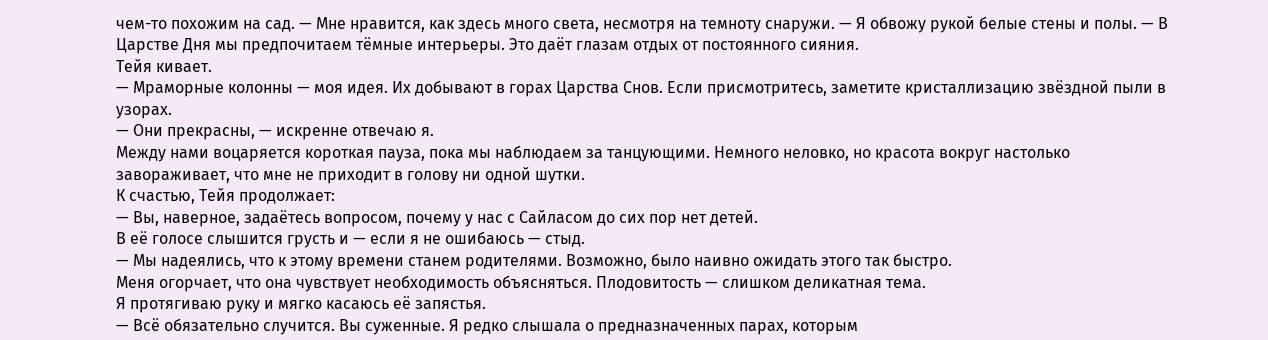чем-то похожим на сад. — Мне нравится, как здесь много света, несмотря на темноту снаружи. — Я обвожу рукой белые стены и полы. — В Царстве Дня мы предпочитаем тёмные интерьеры. Это даёт глазам отдых от постоянного сияния.
Тейя кивает.
— Мраморные колонны — моя идея. Их добывают в горах Царства Снов. Если присмотритесь, заметите кристаллизацию звёздной пыли в узорах.
— Они прекрасны, — искренне отвечаю я.
Между нами воцаряется короткая пауза, пока мы наблюдаем за танцующими. Немного неловко, но красота вокруг настолько завораживает, что мне не приходит в голову ни одной шутки.
К счастью, Тейя продолжает:
— Вы, наверное, задаётесь вопросом, почему у нас с Сайласом до сих пор нет детей.
В её голосе слышится грусть и — если я не ошибаюсь — стыд.
— Мы надеялись, что к этому времени станем родителями. Возможно, было наивно ожидать этого так быстро.
Меня огорчает, что она чувствует необходимость объясняться. Плодовитость — слишком деликатная тема.
Я протягиваю руку и мягко касаюсь её запястья.
— Всё обязательно случится. Вы суженные. Я редко слышала о предназначенных парах, которым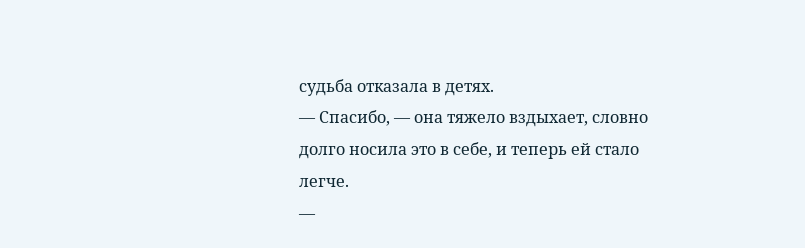судьба отказала в детях.
— Спасибо, — она тяжело вздыхает, словно долго носила это в себе, и теперь ей стало легче.
—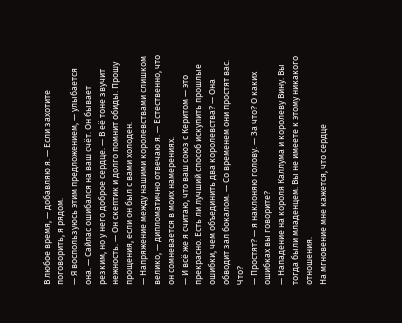В любое время, — добавляю я. — Если захотите поговорить, я рядом.
— Я воспользуюсь этим предложением, — улыбается она. — Сайлас ошибался на ваш счёт. Он бывает резким, но у него доброе сердце. — В её тоне звучит нежность. — Он скептик и долго помнит обиды. Прошу прощения, если он был с вами холоден.
— Напряжение между нашими королевствами слишком велико, — дипломатично отвечаю я. — Естественно, что он сомневается в моих намерениях.
— И всё же я считаю, что ваш союз с Керитом — это прекрасно. Есть ли лучший способ искупить прошлые ошибки, чем объединить два королевства? — Она обводит зал бокалом. — Со временем они простят вас.
Что?
— Простят? — я наклоняю голову. — За что? О каких ошибках вы говорите?
— Нападение на короля Каллума и королеву Вину. Вы тогда были младенцем. Вы не имеете к этому никакого отношения.
На мгновение мне кажется, что сердце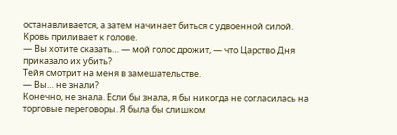останавливается, а затем начинает биться с удвоенной силой. Кровь приливает к голове.
— Вы хотите сказать… — мой голос дрожит, — что Царство Дня приказало их убить?
Тейя смотрит на меня в замешательстве.
— Вы… не знали?
Конечно, не знала. Если бы знала, я бы никогда не согласилась на торговые переговоры. Я была бы слишком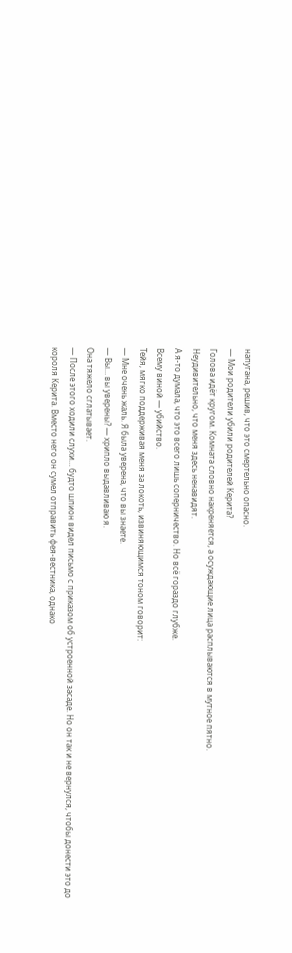напугана, решив, что это смертельно опасно.
— Мои родители убили родителей Керита?
Голова идёт кругом. Комната словно накреняется, а осуждающие лица расплываются в мутное пятно.
Неудивительно, что меня здесь ненавидят.
А я-то думала, что это всего лишь соперничество. Но всё гораздо глубже.
Всему виной — убийство.
Тейя, мягко поддерживая меня за локоть, извиняющимся тоном говорит:
— Мне очень жаль. Я была уверена, что вы знаете.
— Вы… вы уверены? — хрипло выдавливаю я.
Она тяжело сглатывает.
— После этого ходили слухи… будто шпион видел письмо с приказом об устроенной засаде. Но он так и не вернулся, чтобы донести это до короля Керита. Вместо него он сумел отправить фея-вестника, однако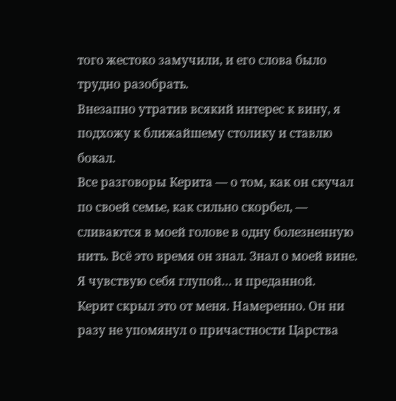того жестоко замучили, и его слова было трудно разобрать.
Внезапно утратив всякий интерес к вину, я подхожу к ближайшему столику и ставлю бокал.
Все разговоры Керита — о том, как он скучал по своей семье, как сильно скорбел, — сливаются в моей голове в одну болезненную нить. Всё это время он знал. Знал о моей вине.
Я чувствую себя глупой… и преданной.
Керит скрыл это от меня. Намеренно. Он ни разу не упомянул о причастности Царства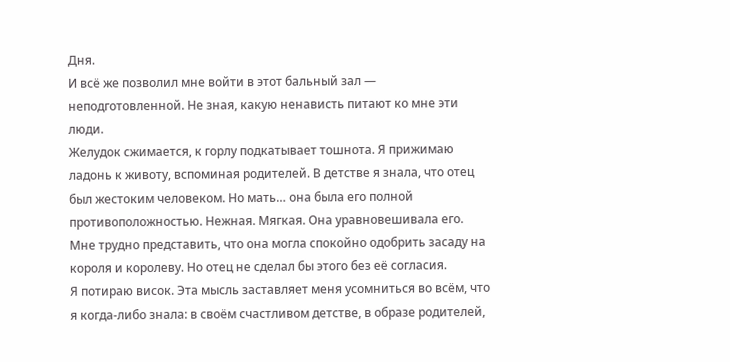Дня.
И всё же позволил мне войти в этот бальный зал — неподготовленной. Не зная, какую ненависть питают ко мне эти люди.
Желудок сжимается, к горлу подкатывает тошнота. Я прижимаю ладонь к животу, вспоминая родителей. В детстве я знала, что отец был жестоким человеком. Но мать… она была его полной противоположностью. Нежная. Мягкая. Она уравновешивала его.
Мне трудно представить, что она могла спокойно одобрить засаду на короля и королеву. Но отец не сделал бы этого без её согласия.
Я потираю висок. Эта мысль заставляет меня усомниться во всём, что я когда-либо знала: в своём счастливом детстве, в образе родителей,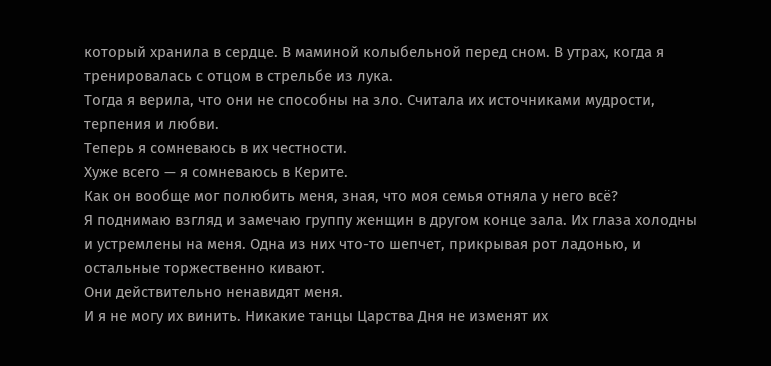который хранила в сердце. В маминой колыбельной перед сном. В утрах, когда я тренировалась с отцом в стрельбе из лука.
Тогда я верила, что они не способны на зло. Считала их источниками мудрости, терпения и любви.
Теперь я сомневаюсь в их честности.
Хуже всего — я сомневаюсь в Керите.
Как он вообще мог полюбить меня, зная, что моя семья отняла у него всё?
Я поднимаю взгляд и замечаю группу женщин в другом конце зала. Их глаза холодны и устремлены на меня. Одна из них что-то шепчет, прикрывая рот ладонью, и остальные торжественно кивают.
Они действительно ненавидят меня.
И я не могу их винить. Никакие танцы Царства Дня не изменят их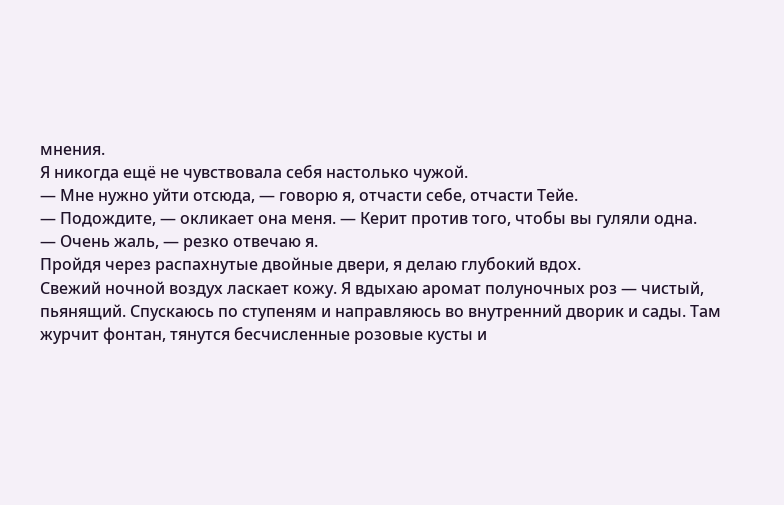мнения.
Я никогда ещё не чувствовала себя настолько чужой.
— Мне нужно уйти отсюда, — говорю я, отчасти себе, отчасти Тейе.
— Подождите, — окликает она меня. — Керит против того, чтобы вы гуляли одна.
— Очень жаль, — резко отвечаю я.
Пройдя через распахнутые двойные двери, я делаю глубокий вдох.
Свежий ночной воздух ласкает кожу. Я вдыхаю аромат полуночных роз — чистый, пьянящий. Спускаюсь по ступеням и направляюсь во внутренний дворик и сады. Там журчит фонтан, тянутся бесчисленные розовые кусты и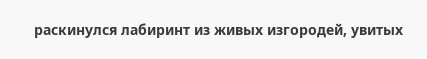раскинулся лабиринт из живых изгородей, увитых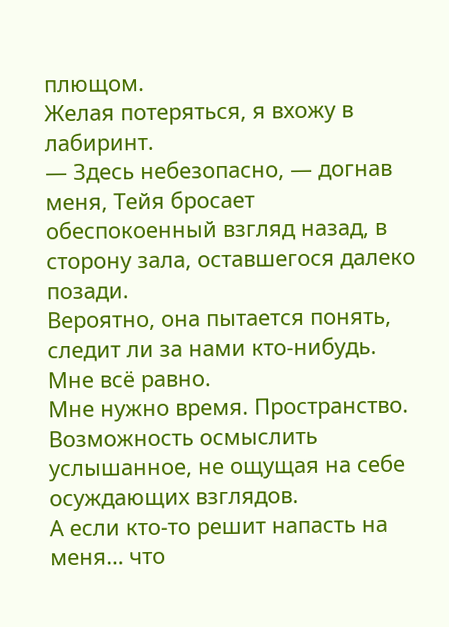плющом.
Желая потеряться, я вхожу в лабиринт.
— Здесь небезопасно, — догнав меня, Тейя бросает обеспокоенный взгляд назад, в сторону зала, оставшегося далеко позади.
Вероятно, она пытается понять, следит ли за нами кто-нибудь.
Мне всё равно.
Мне нужно время. Пространство. Возможность осмыслить услышанное, не ощущая на себе осуждающих взглядов.
А если кто-то решит напасть на меня… что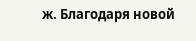ж. Благодаря новой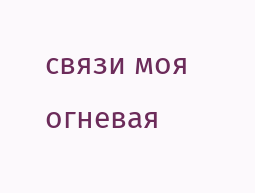связи моя огневая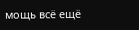мощь всё ещё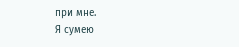при мне.
Я сумею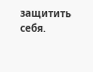защитить себя.